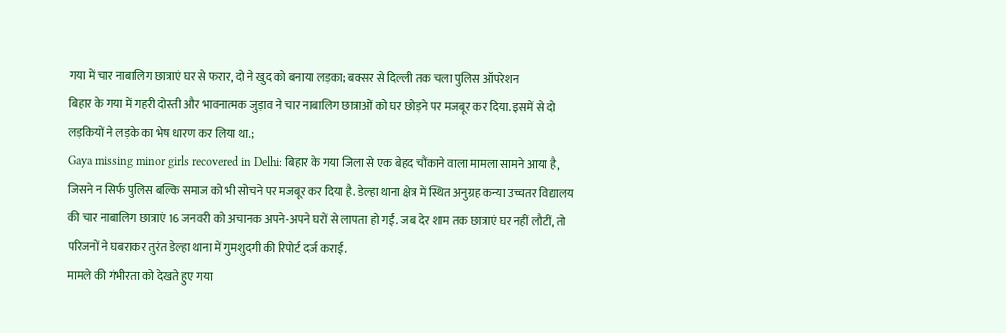गया में चार नाबालिग छात्राएं घर से फरार, दो ने खुद को बनाया लड़का; बक्सर से दिल्ली तक चला पुलिस ऑपरेशन
बिहार के गया में गहरी दोस्ती और भावनात्मक जुड़ाव ने चार नाबालिग छात्राओं को घर छोड़ने पर मजबूर कर दिया. इसमें से दो लड़कियों ने लड़के का भेष धारण कर लिया था.;
Gaya missing minor girls recovered in Delhi: बिहार के गया जिला से एक बेहद चौंकाने वाला मामला सामने आया है, जिसने न सिर्फ पुलिस बल्कि समाज को भी सोचने पर मजबूर कर दिया है. डेल्हा थाना क्षेत्र में स्थित अनुग्रह कन्या उच्चतर विद्यालय की चार नाबालिग छात्राएं 16 जनवरी को अचानक अपने-अपने घरों से लापता हो गईं. जब देर शाम तक छात्राएं घर नहीं लौटीं, तो परिजनों ने घबराकर तुरंत डेल्हा थाना में गुमशुदगी की रिपोर्ट दर्ज कराई.
मामले की गंभीरता को देखते हुए गया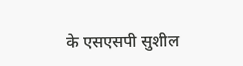के एसएसपी सुशील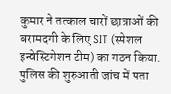कुमार ने तत्काल चारों छात्राओं की बरामदगी के लिए SIT (स्पेशल इन्वेस्टिगेशन टीम) का गठन किया. पुलिस की शुरुआती जांच में पता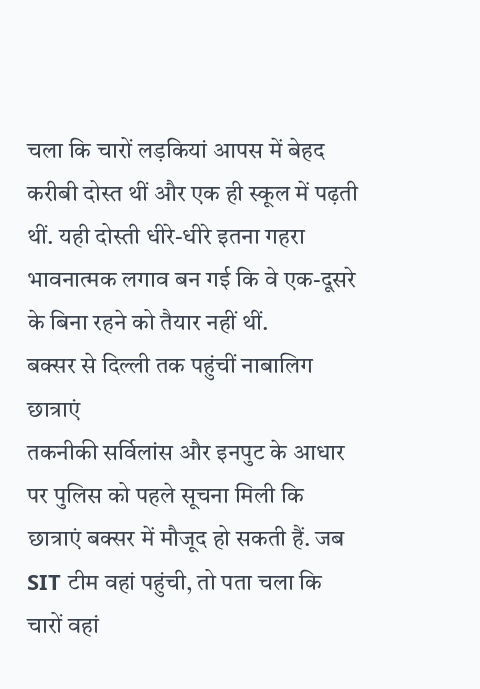चला कि चारों लड़कियां आपस में बेहद करीबी दोस्त थीं और एक ही स्कूल में पढ़ती थीं. यही दोस्ती धीरे-धीरे इतना गहरा भावनात्मक लगाव बन गई कि वे एक-दूसरे के बिना रहने को तैयार नहीं थीं.
बक्सर से दिल्ली तक पहुंचीं नाबालिग छात्राएं
तकनीकी सर्विलांस और इनपुट के आधार पर पुलिस को पहले सूचना मिली कि छात्राएं बक्सर में मौजूद हो सकती हैं. जब SIT टीम वहां पहुंची, तो पता चला कि चारों वहां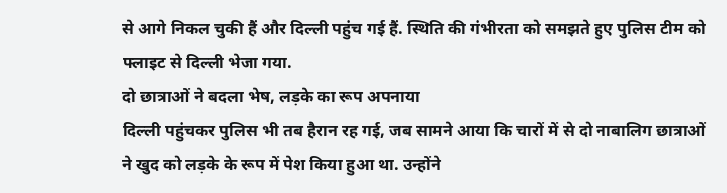से आगे निकल चुकी हैं और दिल्ली पहुंच गई हैं. स्थिति की गंभीरता को समझते हुए पुलिस टीम को फ्लाइट से दिल्ली भेजा गया.
दो छात्राओं ने बदला भेष, लड़के का रूप अपनाया
दिल्ली पहुंचकर पुलिस भी तब हैरान रह गई, जब सामने आया कि चारों में से दो नाबालिग छात्राओं ने खुद को लड़के के रूप में पेश किया हुआ था. उन्होंने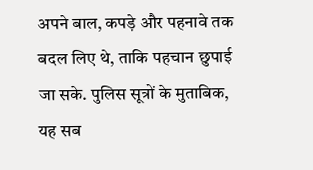अपने बाल, कपड़े और पहनावे तक बदल लिए थे, ताकि पहचान छुपाई जा सके. पुलिस सूत्रों के मुताबिक, यह सब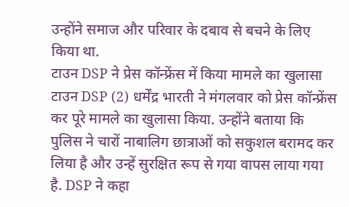उन्होंने समाज और परिवार के दबाव से बचने के लिए किया था.
टाउन DSP ने प्रेस कॉन्फ्रेंस में किया मामले का खुलासा
टाउन DSP (2) धर्मेंद्र भारती ने मंगलवार को प्रेस कॉन्फ्रेंस कर पूरे मामले का खुलासा किया. उन्होंने बताया कि पुलिस ने चारों नाबालिग छात्राओं को सकुशल बरामद कर लिया है और उन्हें सुरक्षित रूप से गया वापस लाया गया है. DSP ने कहा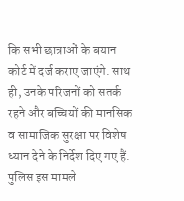कि सभी छात्राओं के बयान कोर्ट में दर्ज कराए जाएंगे. साथ ही, उनके परिजनों को सतर्क रहने और बच्चियों की मानसिक व सामाजिक सुरक्षा पर विशेष ध्यान देने के निर्देश दिए गए हैं. पुलिस इस मामले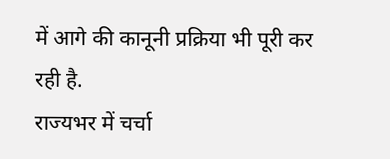में आगे की कानूनी प्रक्रिया भी पूरी कर रही है.
राज्यभर में चर्चा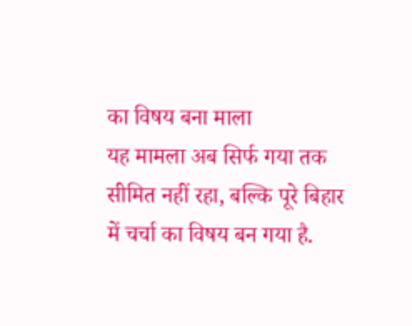का विषय बना माला
यह मामला अब सिर्फ गया तक सीमित नहीं रहा, बल्कि पूरे बिहार में चर्चा का विषय बन गया है.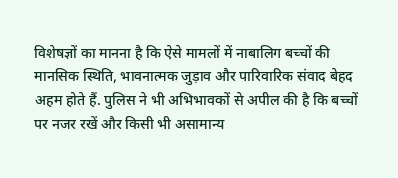विशेषज्ञों का मानना है कि ऐसे मामलों में नाबालिग बच्चों की मानसिक स्थिति, भावनात्मक जुड़ाव और पारिवारिक संवाद बेहद अहम होते हैं. पुलिस ने भी अभिभावकों से अपील की है कि बच्चों पर नजर रखें और किसी भी असामान्य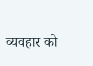व्यवहार को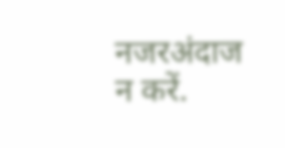नजरअंदाज न करें.